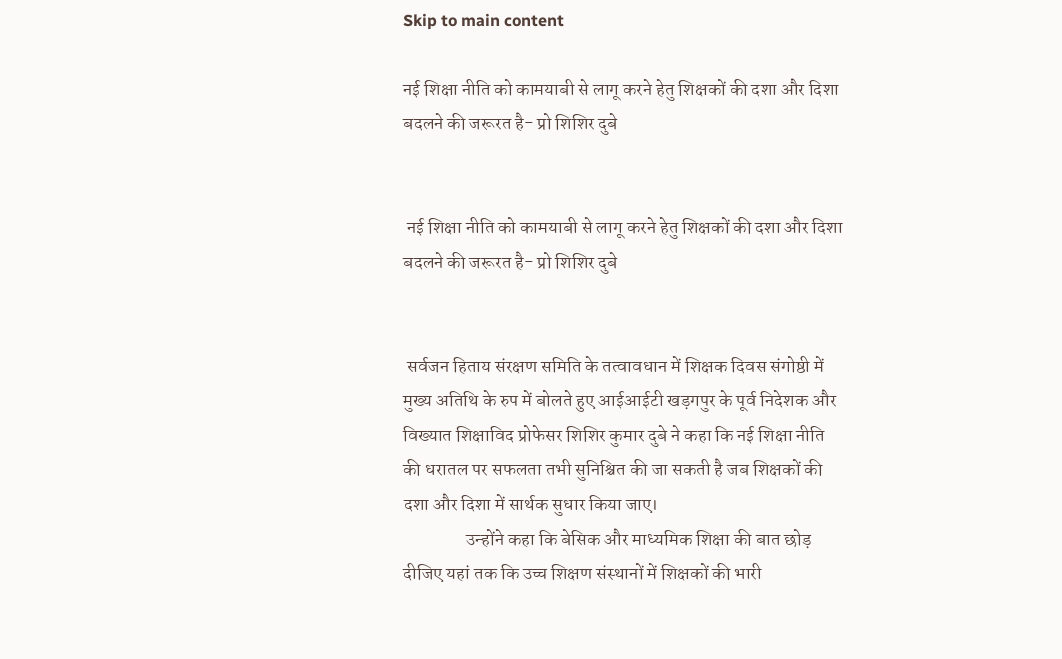Skip to main content

नई शिक्षा नीति को कामयाबी से लागू करने हेतु शिक्षकों की दशा और दिशा बदलने की जरूरत है- प्रो शिशिर दुबे


 नई शिक्षा नीति को कामयाबी से लागू करने हेतु शिक्षकों की दशा और दिशा बदलने की जरूरत है- प्रो शिशिर दुबे


 सर्वजन हिताय संरक्षण समिति के तत्वावधान में शिक्षक दिवस संगोष्ठी में मुख्य अतिथि के रुप में बोलते हुए आईआईटी खड़गपुर के पूर्व निदेशक और विख्यात शिक्षाविद प्रोफेसर शिशिर कुमार दुबे ने कहा कि नई शिक्षा नीति की धरातल पर सफलता तभी सुनिश्चित की जा सकती है जब शिक्षकों की दशा और दिशा में सार्थक सुधार किया जाए।
                 उन्होंने कहा कि बेसिक और माध्यमिक शिक्षा की बात छोड़ दीजिए यहां तक कि उच्च शिक्षण संस्थानों में शिक्षकों की भारी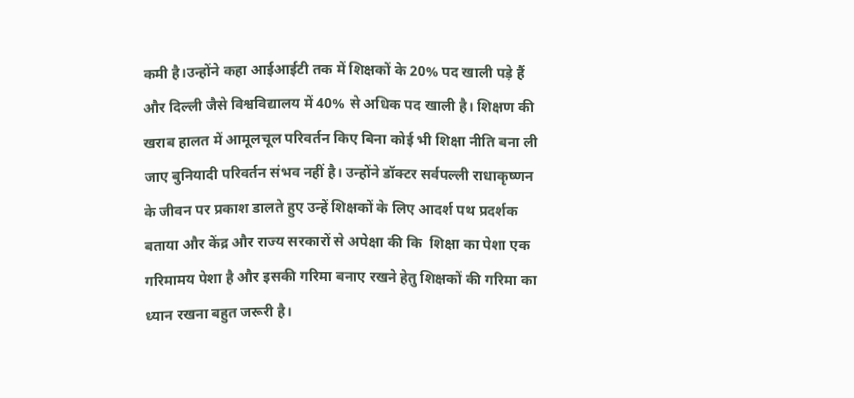कमी है।उन्होंने कहा आईआईटी तक में शिक्षकों के 20% पद खाली पड़े हैं और दिल्ली जैसे विश्वविद्यालय में 40% से अधिक पद खाली है। शिक्षण की खराब हालत में आमूलचूल परिवर्तन किए बिना कोई भी शिक्षा नीति बना ली जाए बुनियादी परिवर्तन संभव नहीं है। उन्होंने डॉक्टर सर्वपल्ली राधाकृष्णन के जीवन पर प्रकाश डालते हुए उन्हें शिक्षकों के लिए आदर्श पथ प्रदर्शक बताया और केंद्र और राज्य सरकारों से अपेक्षा की कि  शिक्षा का पेशा एक गरिमामय पेशा है और इसकी गरिमा बनाए रखने हेतु शिक्षकों की गरिमा का ध्यान रखना बहुत जरूरी है।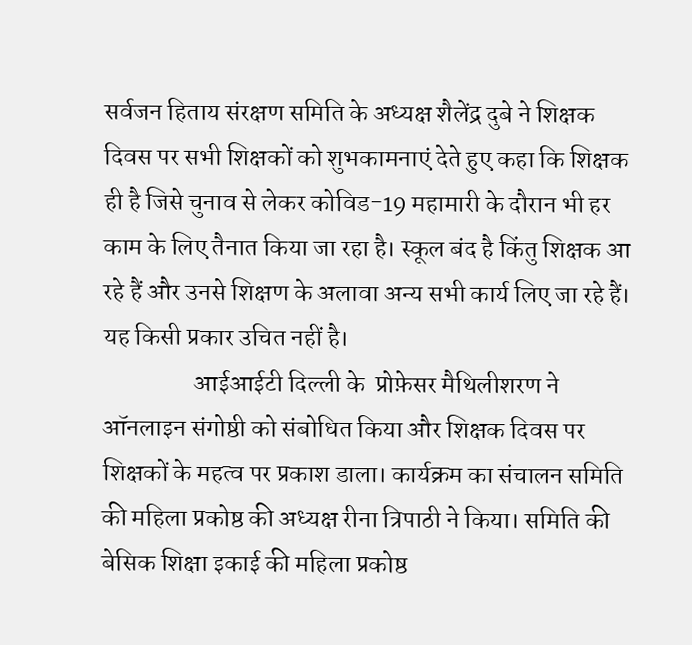सर्वजन हिताय संरक्षण समिति के अध्यक्ष शैलेंद्र दुबे ने शिक्षक दिवस पर सभी शिक्षकों को शुभकामनाएं देते हुए कहा कि शिक्षक ही है जिसे चुनाव से लेकर कोविड-19 महामारी के दौरान भी हर काम के लिए तैनात किया जा रहा है। स्कूल बंद है किंतु शिक्षक आ रहे हैं और उनसे शिक्षण के अलावा अन्य सभी कार्य लिए जा रहे हैं। यह किसी प्रकार उचित नहीं है।
                  आईआईटी दिल्ली के  प्रोफ़ेसर मैथिलीशरण ने ऑनलाइन संगोष्ठी को संबोधित किया और शिक्षक दिवस पर शिक्षकों के महत्व पर प्रकाश डाला। कार्यक्रम का संचालन समिति की महिला प्रकोष्ठ की अध्यक्ष रीना त्रिपाठी ने किया। समिति की बेसिक शिक्षा इकाई की महिला प्रकोष्ठ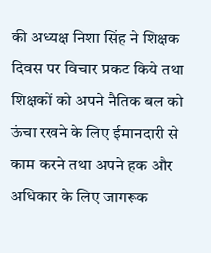की अध्यक्ष निशा सिंह ने शिक्षक दिवस पर विचार प्रकट किये तथा शिक्षकों को अपने नैतिक बल को ऊंचा रखने के लिए ईमानदारी से काम करने तथा अपने हक और अधिकार के लिए जागरूक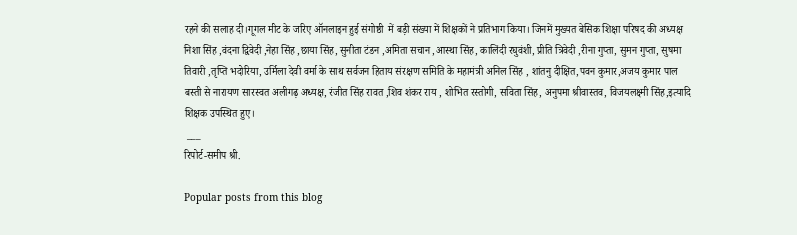रहने की सलाह दी।गूगल मीट के जरिए ऑनलाइन हुई संगोष्ठी  में बड़ी संख्या में शिक्षकों ने प्रतिभाग किया। जिनमें मुख्यत बेसिक शिक्षा परिषद की अध्यक्ष निशा सिंह ,वंदना द्विवेदी ,नेहा सिंह ,छाया सिंह, सुनीता टंडन ,अमिता सचान ,आस्था सिंह, कालिंदी रघुवंशी, प्रीति त्रिवेदी ,रीना गुप्ता, सुमन गुप्ता, सुषमा तिवारी ,तृप्ति भदोरिया, उर्मिला देवी वर्मा के साथ सर्वजन हिताय संरक्षण समिति के महामंत्री अनिल सिंह , शांतनु दीक्षित,पवन कुमार,अजय कुमार पाल बस्ती से नारायण सारस्वत अलीगढ़ अध्यक्ष, रंजीत सिंह रावत ,शिव शंकर राय , शोभित रस्तोगी, सविता सिंह, अनुपमा श्रीवास्तव, विजयलक्ष्मी सिंह,इत्यादि  शिक्षक उपस्थित हुए।
 ___
रिपोर्ट-समीप श्री.

Popular posts from this blog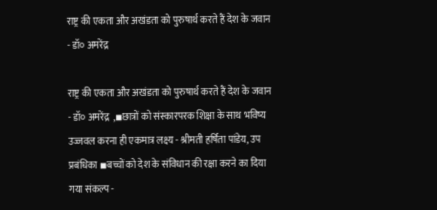राष्ट्र की एकता और अखंडता को पुरुषार्थ करते हैं देश के जवान - डॉ० अमरेंद्र

राष्ट्र की एकता और अखंडता को पुरुषार्थ करते हैं देश के जवान - डॉ० अमरेंद्र  ,◾छात्रों को संस्कारपरक शिक्षा के साथ भविष्य उज्जवल करना ही एकमात्र लक्ष्य - श्रीमती हर्षिता पांडेय, उप प्रबंधिका ◾बच्चों को देश के संविधान की रक्षा करने का दिया गया संकल्प -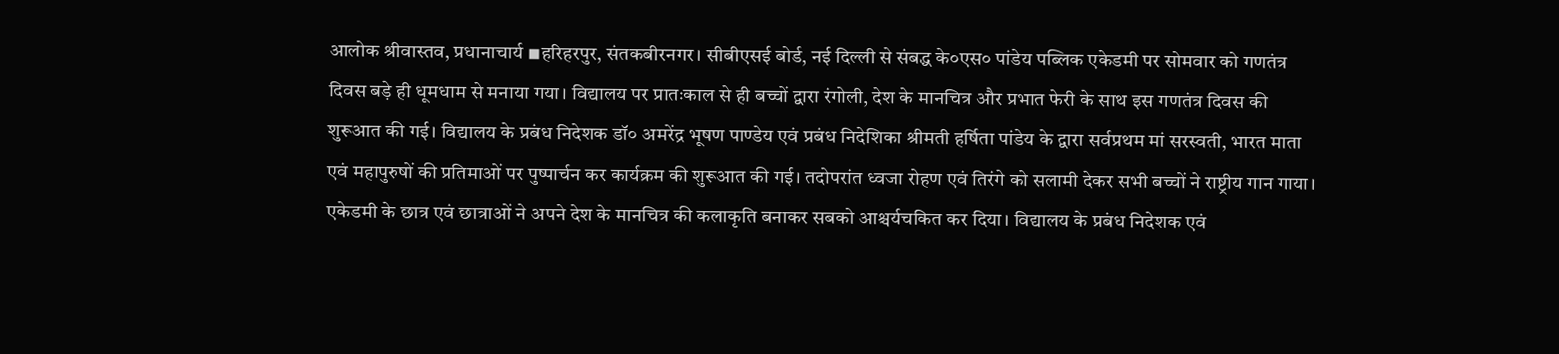आलोक श्रीवास्तव, प्रधानाचार्य ◾हरिहरपुर, संतकबीरनगर। सीबीएसई बोर्ड, नई दिल्ली से संबद्ध के०एस० पांडेय पब्लिक एकेडमी पर सोमवार को गणतंत्र दिवस बड़े ही धूमधाम से मनाया गया। विद्यालय पर प्रातःकाल से ही बच्चों द्वारा रंगोली, देश के मानचित्र और प्रभात फेरी के साथ इस गणतंत्र दिवस की शुरूआत की गई। विद्यालय के प्रबंध निदेशक डॉ० अमरेंद्र भूषण पाण्डेय एवं प्रबंध निदेशिका श्रीमती हर्षिता पांडेय के द्वारा सर्वप्रथम मां सरस्वती, भारत माता एवं महापुरुषों की प्रतिमाओं पर पुष्पार्चन कर कार्यक्रम की शुरूआत की गई। तदोपरांत ध्वजा रोहण एवं तिरंगे को सलामी देकर सभी बच्चों ने राष्ट्रीय गान गाया। एकेडमी के छात्र एवं छात्राओं ने अपने देश के मानचित्र की कलाकृति बनाकर सबको आश्चर्यचकित कर दिया। विद्यालय के प्रबंध निदेशक एवं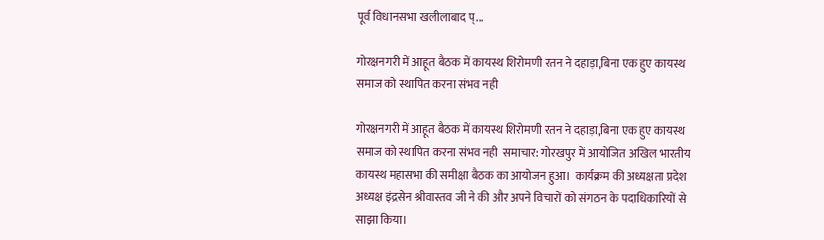पूर्व विधानसभा खलीलाबाद प्...

गोरक्षनगरी में आहूत बैठक में कायस्थ शिरोमणी रतन ने दहाड़ा,बिना एक हुए कायस्थ समाज को स्थापित करना संभव नही

गोरक्षनगरी में आहूत बैठक में कायस्थ शिरोमणी रतन ने दहाड़ा,बिना एक हुए कायस्थ समाज को स्थापित करना संभव नही  समाचार: गोरखपुर में आयोजित अखिल भारतीय कायस्थ महासभा की समीक्षा बैठक का आयोजन हुआ।  कार्यक्रम की अध्यक्षता प्रदेश अध्यक्ष इंद्रसेन श्रीवास्तव जी ने की और अपने विचारों को संगठन के पदाधिकारियों से साझा किया।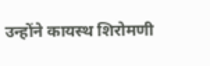उन्होंने कायस्थ शिरोमणी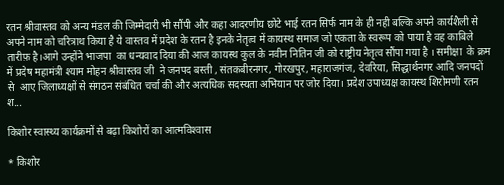रतन श्रीवास्तव को अन्य मंडल की जिम्मेदारी भी सौंपी और कहा आदरणीय छोटे भाई रतन सिर्फ नाम के ही नही बल्कि अपने कार्यशैली से अपने नाम को चरित्राथ किया है ये वास्तव में प्रदेश के रतन है इनके नेतृत्व में कायस्थ समाज जो एकता के स्वरूप को पाया है वह काबिले तारीफ़ है।आगे उन्होंने भाजपा  का धन्यवाद दिया की आज कायस्थ कुल के नवीन नितिन जी को राष्ट्रीय नेतृत्व सौंपा गया है । समीक्षा  के क्रम में प्रदेष महामंत्री श्याम मोहन श्रीवास्तव जी  ने जनपद बस्ती , संतकबीरनगर, गोरखपुर, महाराजगंज, देवरिया, सिद्धार्थनगर आदि जनपदों से  आए जिलाध्यक्षों से संगठन संबंधित चर्चा की और अत्यधिक सदस्यता अभियान पर जोर दिया। प्रदेश उपाध्यक्ष कायस्थ शिरोमणी रतन श...

किशोर स्‍वास्‍थ्‍य कार्यक्रमों से बढ़ा किशोरों का आत्‍मविश्‍वास

* किशोर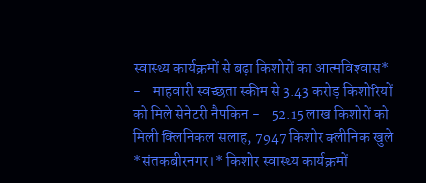स्‍वास्‍थ्‍य कार्यक्रमों से बढ़ा किशोरों का आत्‍मविश्‍वास* -    माहवारी स्‍वच्‍छता स्‍कीम से 3.43 करोड़ किशोरियों को मिले सेनेटरी नैपकिन -    52.15 लाख किशोरों को मिली क्लिनिकल सलाह, 7947 किशोर क्‍लीनिक खुले *संतकबीरनगर।* किशोर स्‍वास्‍थ्‍य कार्यक्रमों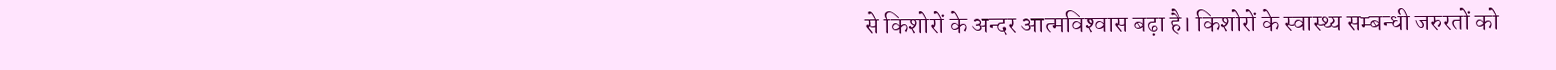से किशोरों के अन्‍दर आत्‍मविश्‍वास बढ़ा है। किशोरों के स्‍वास्‍थ्‍य सम्‍बन्‍धी जरुरतों को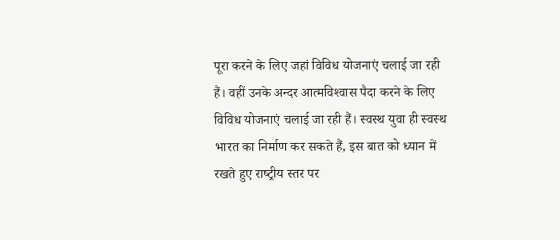पूरा करने के लिए जहां विविध योजनाएं चलाई जा रही हैं। वहीं उनके अन्‍दर आत्‍मविश्‍वास पैदा करने के लिए विविध योजनाएं चलाई जा रही हैं। स्‍वस्‍थ युवा ही स्‍वस्‍थ भारत का निर्माण कर सकते हैं, इस बात को ध्‍यान में रखते हुए राष्‍ट्रीय स्‍तर पर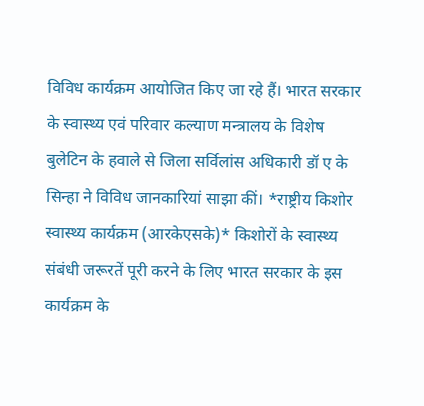विविध कार्यक्रम आयोजित किए जा रहे हैं। भारत सरकार के स्‍वास्‍थ्‍य एवं परिवार कल्‍याण मन्‍त्रालय के विशेष बुलेटिन के हवाले से जिला सर्विलांस अधिकारी डॉ ए के सिन्‍हा ने विविध जानकारियां साझा कीं। *राष्ट्रीय किशोर स्वास्थ्य कार्यक्रम (आरकेएसके)* किशोरों के स्वास्थ्य संबंधी जरूरतें पूरी करने के लिए भारत सरकार के इस कार्यक्रम के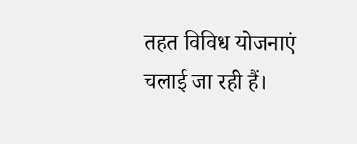तहत विविध योजनाएं चलाई जा रही हैं।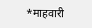*माहवारी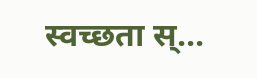स्वच्छता स्...